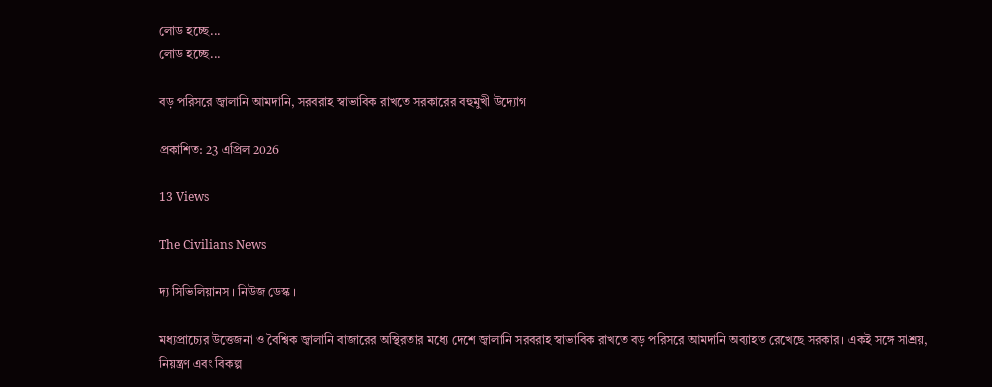লোড হচ্ছে...
লোড হচ্ছে...

বড় পরিসরে জ্বালানি আমদানি, সরবরাহ স্বাভাবিক রাখতে সরকারের বহুমুখী উদ্যোগ

প্রকাশিত: 23 এপ্রিল 2026

13 Views

The Civilians News

দ্য সিভিলিয়ানস । নিউজ ডেস্ক ।

মধ্যপ্রাচ্যের উত্তেজনা ও বৈশ্বিক জ্বালানি বাজারের অস্থিরতার মধ্যে দেশে জ্বালানি সরবরাহ স্বাভাবিক রাখতে বড় পরিসরে আমদানি অব্যাহত রেখেছে সরকার। একই সঙ্গে সাশ্রয়, নিয়ন্ত্রণ এবং বিকল্প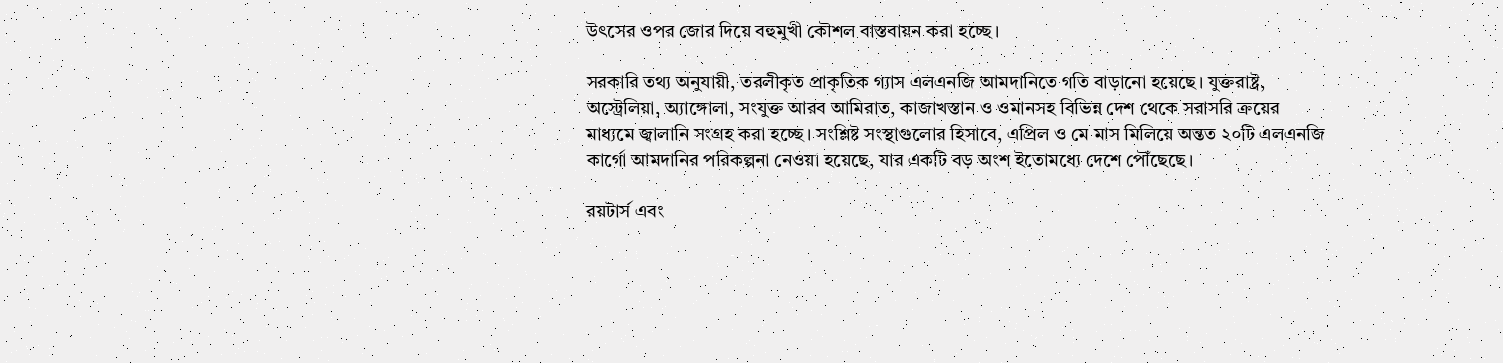উৎসের ওপর জোর দিয়ে বহুমুখী কৌশল বাস্তবায়ন করা হচ্ছে।

সরকারি তথ্য অনুযায়ী, তরলীকৃত প্রাকৃতিক গ্যাস এলএনজি আমদানিতে গতি বাড়ানো হয়েছে। যুক্তরাষ্ট্র, অস্ট্রেলিয়া, অ্যাঙ্গোলা, সংযুক্ত আরব আমিরাত, কাজাখস্তান ও ওমানসহ বিভিন্ন দেশ থেকে সরাসরি ক্রয়ের মাধ্যমে জ্বালানি সংগ্রহ করা হচ্ছে। সংশ্লিষ্ট সংস্থাগুলোর হিসাবে, এপ্রিল ও মে মাস মিলিয়ে অন্তত ২০টি এলএনজি কার্গো আমদানির পরিকল্পনা নেওয়া হয়েছে, যার একটি বড় অংশ ইতোমধ্যে দেশে পৌঁছেছে।

রয়টার্স এবং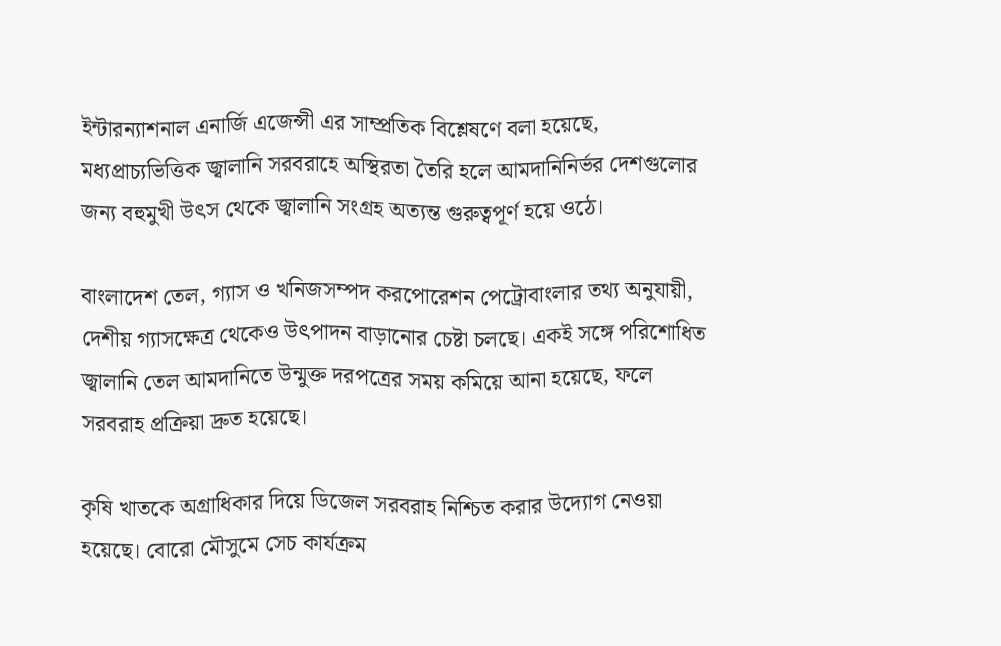ইন্টারন্যাশনাল এনার্জি এজেন্সী এর সাম্প্রতিক বিশ্লেষণে বলা হয়েছে, মধ্যপ্রাচ্যভিত্তিক জ্বালানি সরবরাহে অস্থিরতা তৈরি হলে আমদানিনির্ভর দেশগুলোর জন্য বহুমুখী উৎস থেকে জ্বালানি সংগ্রহ অত্যন্ত গুরুত্বপূর্ণ হয়ে ওঠে।

বাংলাদেশ তেল, গ্যাস ও খনিজসম্পদ করপোরেশন পেট্রোবাংলার তথ্য অনুযায়ী, দেশীয় গ্যাসক্ষেত্র থেকেও উৎপাদন বাড়ানোর চেষ্টা চলছে। একই সঙ্গে পরিশোধিত জ্বালানি তেল আমদানিতে উন্মুক্ত দরপত্রের সময় কমিয়ে আনা হয়েছে, ফলে সরবরাহ প্রক্রিয়া দ্রুত হয়েছে।

কৃষি খাতকে অগ্রাধিকার দিয়ে ডিজেল সরবরাহ নিশ্চিত করার উদ্যোগ নেওয়া হয়েছে। বোরো মৌসুমে সেচ কার্যক্রম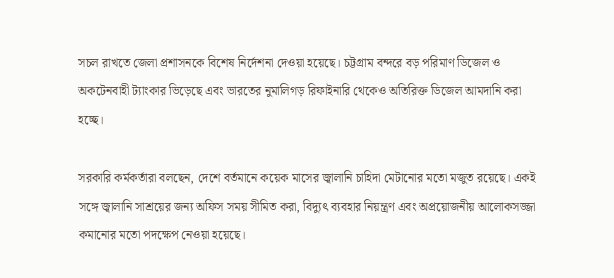সচল রাখতে জেলা প্রশাসনকে বিশেষ নির্দেশনা দেওয়া হয়েছে। চট্টগ্রাম বন্দরে বড় পরিমাণ ডিজেল ও অকটেনবাহী ট্যাংকার ভিড়েছে এবং ভারতের নুমালিগড় রিফাইনারি থেকেও অতিরিক্ত ডিজেল আমদানি করা হচ্ছে।

সরকারি কর্মকর্তারা বলছেন, দেশে বর্তমানে কয়েক মাসের জ্বালানি চাহিদা মেটানোর মতো মজুত রয়েছে। একই সঙ্গে জ্বালানি সাশ্রয়ের জন্য অফিস সময় সীমিত করা, বিদ্যুৎ ব্যবহার নিয়ন্ত্রণ এবং অপ্রয়োজনীয় আলোকসজ্জা কমানোর মতো পদক্ষেপ নেওয়া হয়েছে।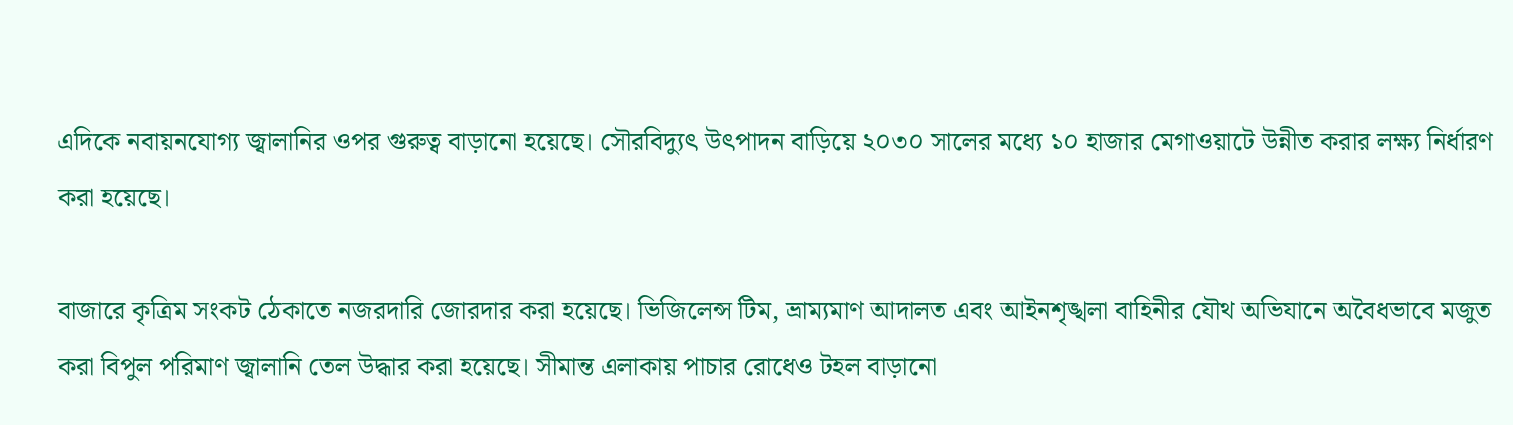এদিকে নবায়নযোগ্য জ্বালানির ওপর গুরুত্ব বাড়ানো হয়েছে। সৌরবিদ্যুৎ উৎপাদন বাড়িয়ে ২০৩০ সালের মধ্যে ১০ হাজার মেগাওয়াটে উন্নীত করার লক্ষ্য নির্ধারণ করা হয়েছে।

বাজারে কৃত্রিম সংকট ঠেকাতে নজরদারি জোরদার করা হয়েছে। ভিজিলেন্স টিম, ভ্রাম্যমাণ আদালত এবং আইনশৃঙ্খলা বাহিনীর যৌথ অভিযানে অবৈধভাবে মজুত করা বিপুল পরিমাণ জ্বালানি তেল উদ্ধার করা হয়েছে। সীমান্ত এলাকায় পাচার রোধেও টহল বাড়ানো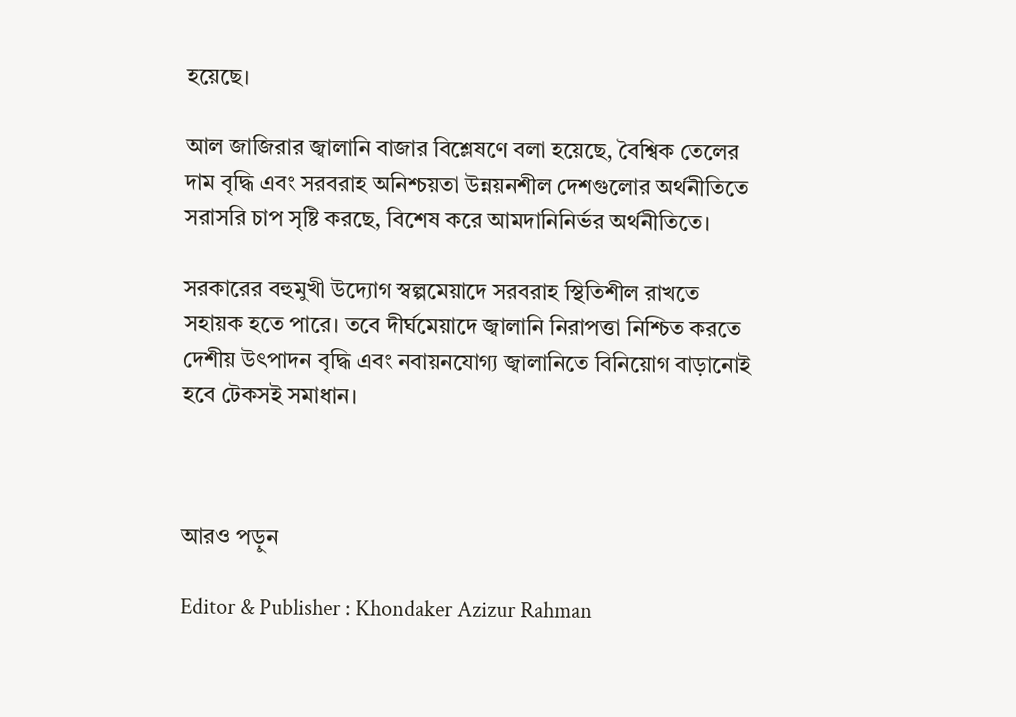হয়েছে।

আল জাজিরার জ্বালানি বাজার বিশ্লেষণে বলা হয়েছে, বৈশ্বিক তেলের দাম বৃদ্ধি এবং সরবরাহ অনিশ্চয়তা উন্নয়নশীল দেশগুলোর অর্থনীতিতে সরাসরি চাপ সৃষ্টি করছে, বিশেষ করে আমদানিনির্ভর অর্থনীতিতে।

সরকারের বহুমুখী উদ্যোগ স্বল্পমেয়াদে সরবরাহ স্থিতিশীল রাখতে সহায়ক হতে পারে। তবে দীর্ঘমেয়াদে জ্বালানি নিরাপত্তা নিশ্চিত করতে দেশীয় উৎপাদন বৃদ্ধি এবং নবায়নযোগ্য জ্বালানিতে বিনিয়োগ বাড়ানোই হবে টেকসই সমাধান।



আরও পড়ুন

Editor & Publisher : Khondaker Azizur Rahman